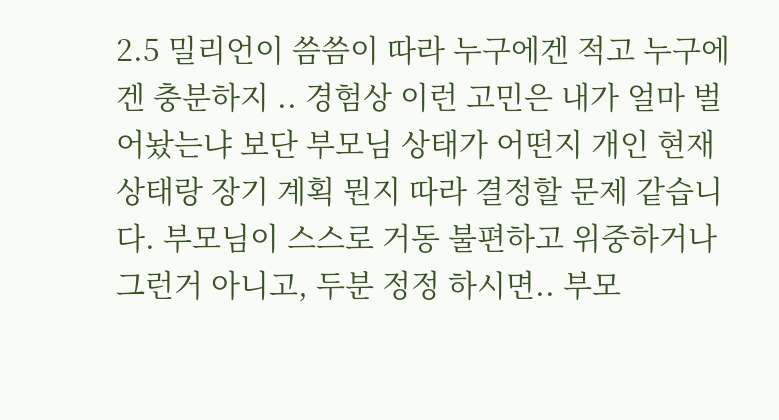2.5 밀리언이 씀씀이 따라 누구에겐 적고 누구에겐 충분하지 .. 경험상 이런 고민은 내가 얼마 벌어놨는냐 보단 부모님 상태가 어떤지 개인 현재 상태랑 장기 계획 뭔지 따라 결정할 문제 같습니다. 부모님이 스스로 거동 불편하고 위중하거나 그런거 아니고, 두분 정정 하시면.. 부모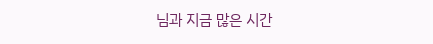님과 지금 많은 시간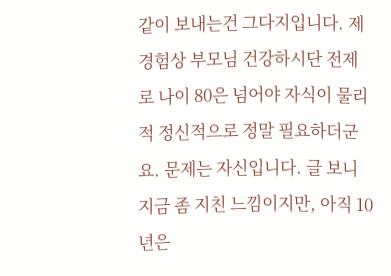같이 보내는건 그다지입니다. 제 경험상 부모님 건강하시단 전제로 나이 80은 넘어야 자식이 물리적 정신적으로 정말 필요하더군요. 문제는 자신입니다. 글 보니 지금 좀 지친 느낌이지만, 아직 10년은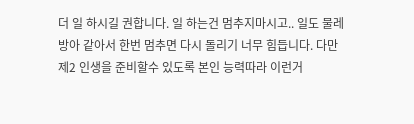더 일 하시길 권합니다. 일 하는건 멈추지마시고.. 일도 물레방아 같아서 한번 멈추면 다시 돌리기 너무 힘듭니다. 다만 제2 인생을 준비할수 있도록 본인 능력따라 이런거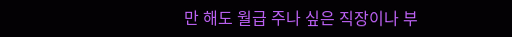만 해도 월급 주나 싶은 직장이나 부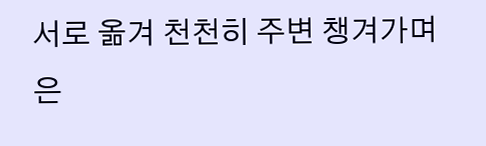서로 옮겨 천천히 주변 챙겨가며 은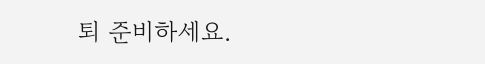퇴 준비하세요.